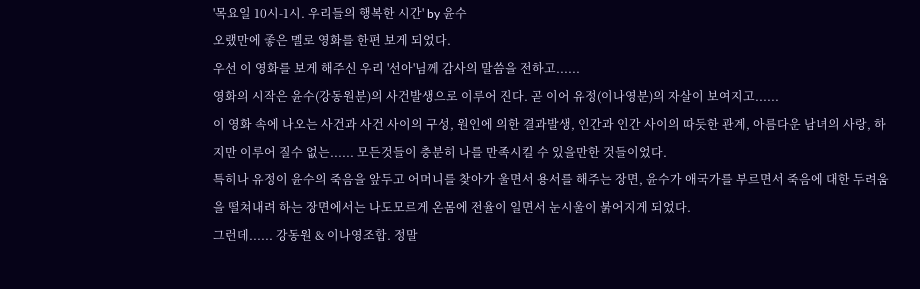'목요일 10시-1시. 우리들의 행복한 시간' by 윤수
오랬만에 좋은 멜로 영화를 한편 보게 되었다.
우선 이 영화를 보게 해주신 우리 '선아'님께 감사의 말씀을 전하고......
영화의 시작은 윤수(강동원분)의 사건발생으로 이루어 진다. 곧 이어 유정(이나영분)의 자살이 보여지고......
이 영화 속에 나오는 사건과 사건 사이의 구성, 원인에 의한 결과발생, 인간과 인간 사이의 따듯한 관계, 아름다운 남녀의 사랑, 하지만 이루어 질수 없는...... 모든것들이 충분히 나를 만족시킬 수 있을만한 것들이었다.
특히나 유정이 윤수의 죽음을 앞두고 어머니를 찾아가 울면서 용서를 해주는 장면, 윤수가 애국가를 부르면서 죽음에 대한 두려움을 떨쳐내려 하는 장면에서는 나도모르게 온몸에 전율이 일면서 눈시울이 붉어지게 되었다.
그런데...... 강동원 & 이나영조합. 정말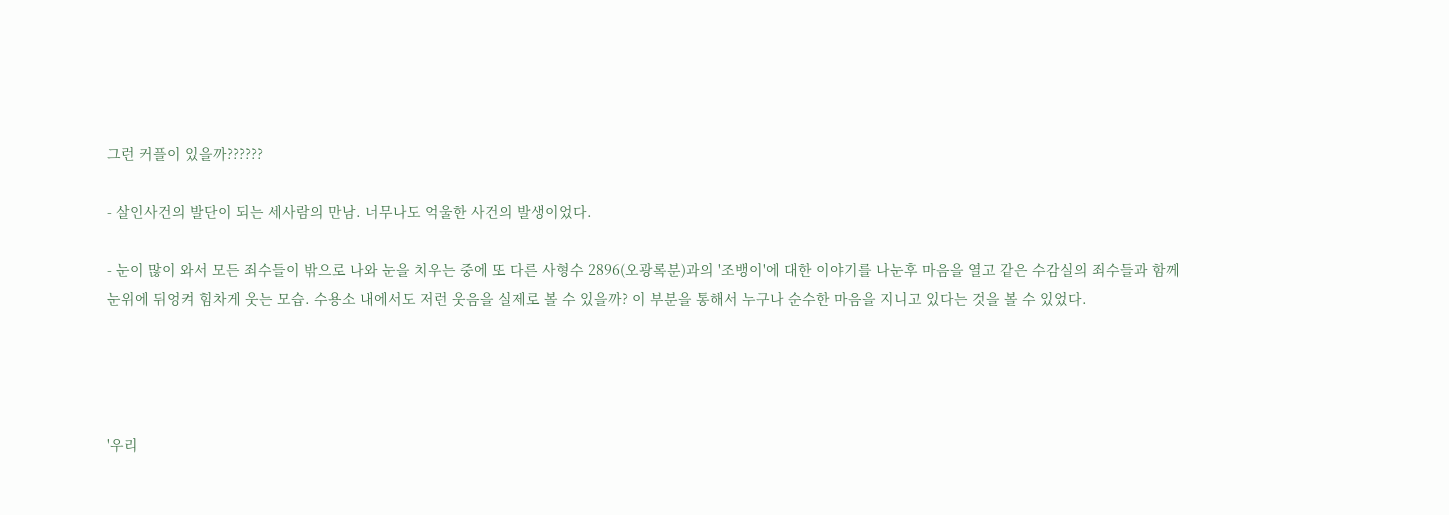그런 커플이 있을까??????

- 살인사건의 발단이 되는 세사람의 만남. 너무나도 억울한 사건의 발생이었다.

- 눈이 많이 와서 모든 죄수들이 밖으로 나와 눈을 치우는 중에 또 다른 사형수 2896(오광록분)과의 '조뱅이'에 대한 이야기를 나눈후 마음을 열고 같은 수감실의 죄수들과 함께 눈위에 뒤엉켜 힘차게 웃는 모습. 수용소 내에서도 저런 웃음을 실제로 볼 수 있을까? 이 부분을 통해서 누구나 순수한 마음을 지니고 있다는 것을 볼 수 있었다.




'우리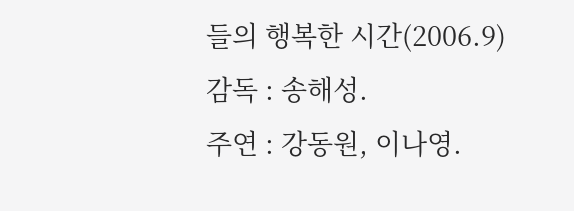들의 행복한 시간(2006.9)
감독 : 송해성.
주연 : 강동원, 이나영.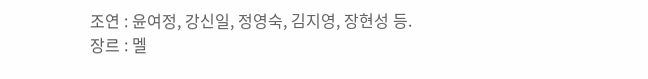조연 : 윤여정, 강신일, 정영숙, 김지영, 장현성 등.
장르 : 멜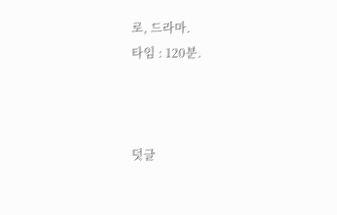로, 드라마.
타임 : 120분.



덧글